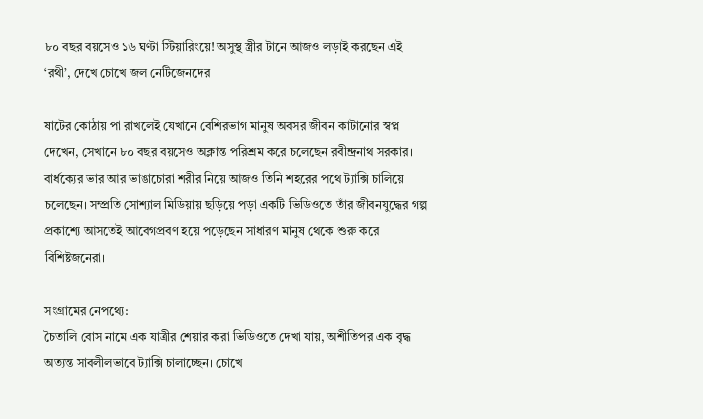৮০ বছর বয়সেও ১৬ ঘণ্টা স্টিয়ারিংয়ে! অসুস্থ স্ত্রীর টানে আজও লড়াই করছেন এই ‘রথী’, দেখে চোখে জল নেটিজেনদের

ষাটের কোঠায় পা রাখলেই যেখানে বেশিরভাগ মানুষ অবসর জীবন কাটানোর স্বপ্ন দেখেন, সেখানে ৮০ বছর বয়সেও অক্লান্ত পরিশ্রম করে চলেছেন রবীন্দ্রনাথ সরকার। বার্ধক্যের ভার আর ভাঙাচোরা শরীর নিয়ে আজও তিনি শহরের পথে ট্যাক্সি চালিয়ে চলেছেন। সম্প্রতি সোশ্যাল মিডিয়ায় ছড়িয়ে পড়া একটি ভিডিওতে তাঁর জীবনযুদ্ধের গল্প প্রকাশ্যে আসতেই আবেগপ্রবণ হয়ে পড়েছেন সাধারণ মানুষ থেকে শুরু করে বিশিষ্টজনেরা।

সংগ্রামের নেপথ্যে:
চৈতালি বোস নামে এক যাত্রীর শেয়ার করা ভিডিওতে দেখা যায়, অশীতিপর এক বৃদ্ধ অত্যন্ত সাবলীলভাবে ট্যাক্সি চালাচ্ছেন। চোখে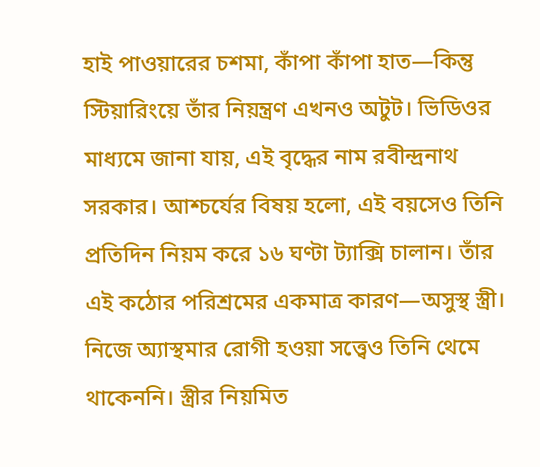হাই পাওয়ারের চশমা, কাঁপা কাঁপা হাত—কিন্তু স্টিয়ারিংয়ে তাঁর নিয়ন্ত্রণ এখনও অটুট। ভিডিওর মাধ্যমে জানা যায়, এই বৃদ্ধের নাম রবীন্দ্রনাথ সরকার। আশ্চর্যের বিষয় হলো, এই বয়সেও তিনি প্রতিদিন নিয়ম করে ১৬ ঘণ্টা ট্যাক্সি চালান। তাঁর এই কঠোর পরিশ্রমের একমাত্র কারণ—অসুস্থ স্ত্রী। নিজে অ্যাস্থমার রোগী হওয়া সত্ত্বেও তিনি থেমে থাকেননি। স্ত্রীর নিয়মিত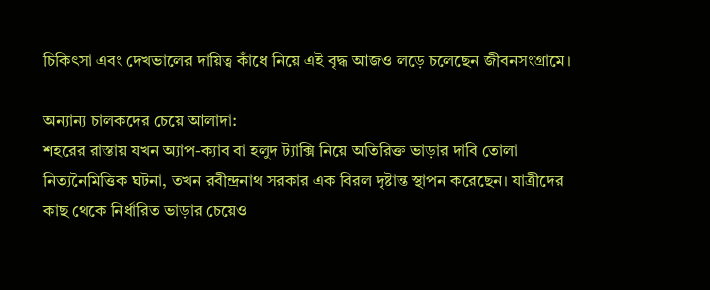চিকিৎসা এবং দেখভালের দায়িত্ব কাঁধে নিয়ে এই বৃদ্ধ আজও লড়ে চলেছেন জীবনসংগ্রামে।

অন্যান্য চালকদের চেয়ে আলাদা:
শহরের রাস্তায় যখন অ্যাপ-ক্যাব বা হলুদ ট্যাক্সি নিয়ে অতিরিক্ত ভাড়ার দাবি তোলা নিত্যনৈমিত্তিক ঘটনা, তখন রবীন্দ্রনাথ সরকার এক বিরল দৃষ্টান্ত স্থাপন করেছেন। যাত্রীদের কাছ থেকে নির্ধারিত ভাড়ার চেয়েও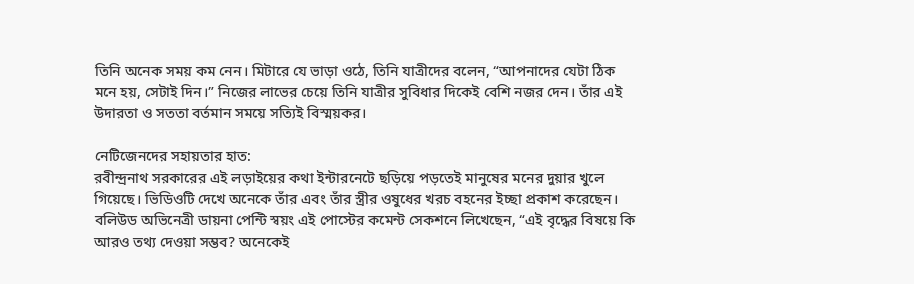তিনি অনেক সময় কম নেন। মিটারে যে ভাড়া ওঠে, তিনি যাত্রীদের বলেন, “আপনাদের যেটা ঠিক মনে হয়, সেটাই দিন।” নিজের লাভের চেয়ে তিনি যাত্রীর সুবিধার দিকেই বেশি নজর দেন। তাঁর এই উদারতা ও সততা বর্তমান সময়ে সত্যিই বিস্ময়কর।

নেটিজেনদের সহায়তার হাত:
রবীন্দ্রনাথ সরকারের এই লড়াইয়ের কথা ইন্টারনেটে ছড়িয়ে পড়তেই মানুষের মনের দুয়ার খুলে গিয়েছে। ভিডিওটি দেখে অনেকে তাঁর এবং তাঁর স্ত্রীর ওষুধের খরচ বহনের ইচ্ছা প্রকাশ করেছেন। বলিউড অভিনেত্রী ডায়না পেন্টি স্বয়ং এই পোস্টের কমেন্ট সেকশনে লিখেছেন, “এই বৃদ্ধের বিষয়ে কি আরও তথ্য দেওয়া সম্ভব? অনেকেই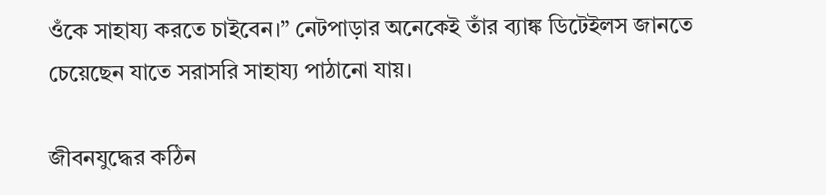ওঁকে সাহায্য করতে চাইবেন।” নেটপাড়ার অনেকেই তাঁর ব্যাঙ্ক ডিটেইলস জানতে চেয়েছেন যাতে সরাসরি সাহায্য পাঠানো যায়।

জীবনযুদ্ধের কঠিন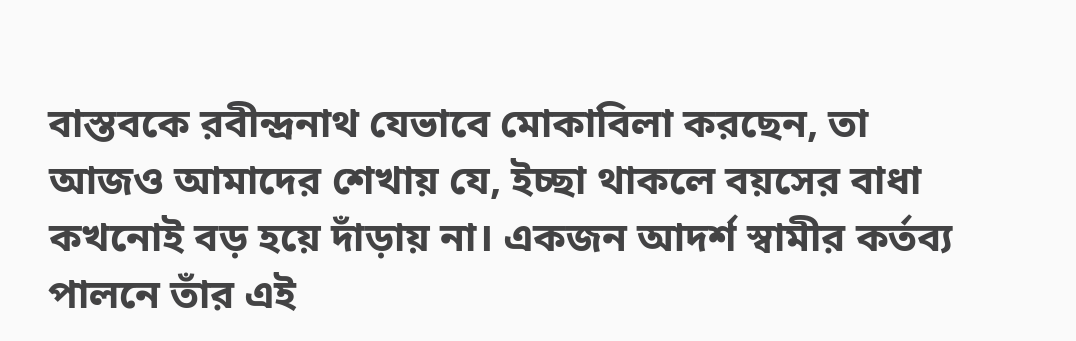বাস্তবকে রবীন্দ্রনাথ যেভাবে মোকাবিলা করছেন, তা আজও আমাদের শেখায় যে, ইচ্ছা থাকলে বয়সের বাধা কখনোই বড় হয়ে দাঁড়ায় না। একজন আদর্শ স্বামীর কর্তব্য পালনে তাঁর এই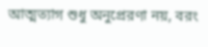আত্মত্যাগ শুধু অনুপ্রেরণা নয়, বরং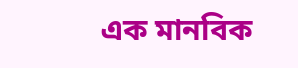এক মানবিক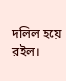দলিল হয়ে রইল।